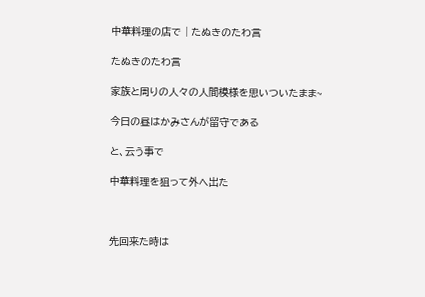中華料理の店で | たぬきのたわ言

たぬきのたわ言

家族と周りの人々の人間模様を思いついたまま~

今日の昼はかみさんが留守である

と、云う事で

中華料理を狙って外へ出た



先回来た時は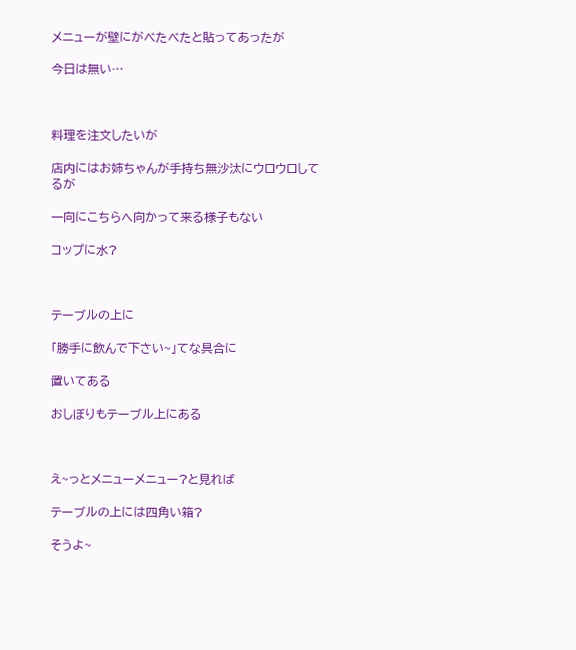メニューが壁にがべたべたと貼ってあったが

今日は無い…



料理を注文したいが

店内にはお姉ちゃんが手持ち無沙汰にウロウロしてるが

一向にこちらへ向かって来る様子もない

コップに水?



テーブルの上に

「勝手に飲んで下さい~」てな具合に

置いてある

おしぼりもテーブル上にある



え~っとメニューメニュー?と見れば

テーブルの上には四角い箱?

そうよ~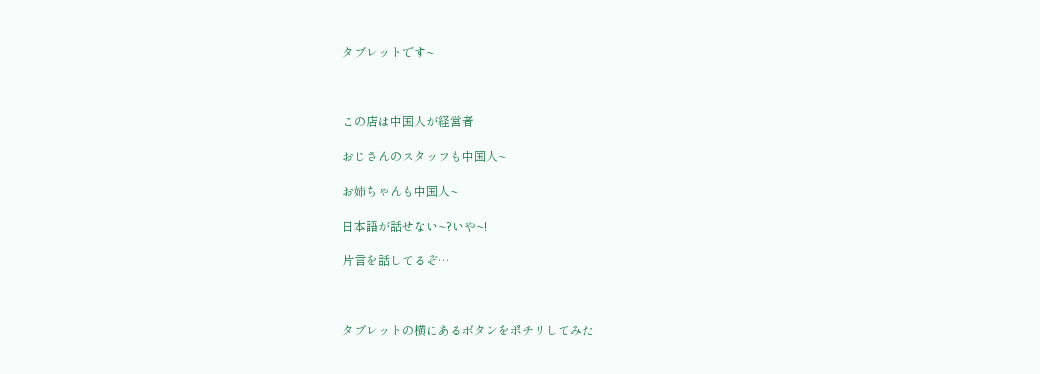タブレットです~



この店は中国人が経営者

おじさんのスタッフも中国人~

お姉ちゃんも中国人~

日本語が話せない~?いや~!

片言を話してるぞ…



タブレットの横にあるボタンをポチリしてみた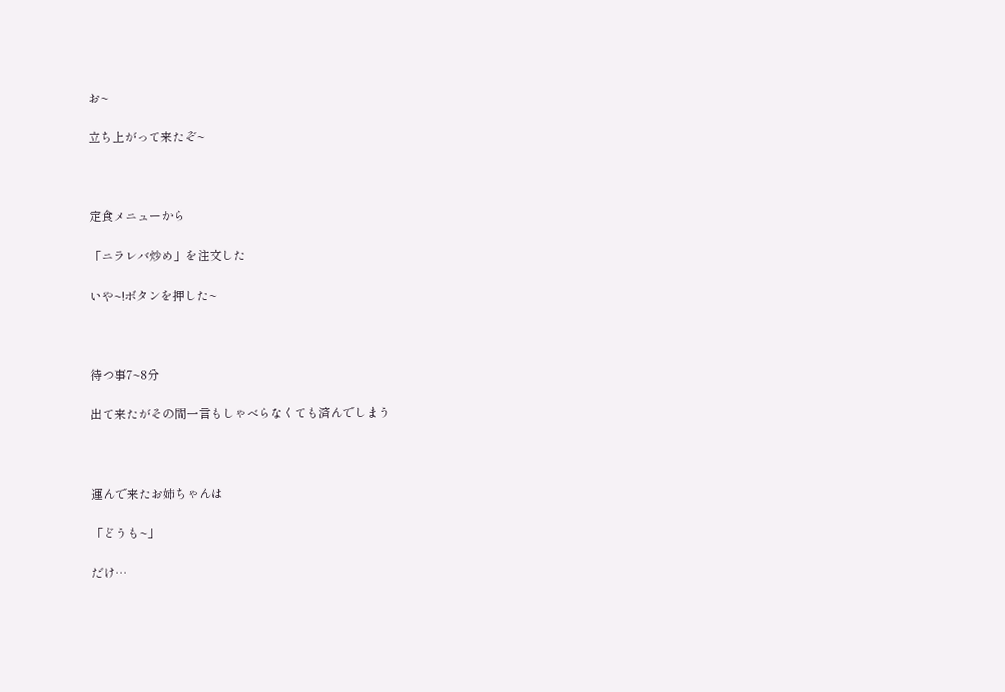お~

立ち上がって来たぞ~



定食メニューから

「ニラレバ炒め」を注文した

いや~!ボタンを押した~



待つ事7~8分

出て来たがその間一言もしゃべらなくても済んでしまう



運んで来たお姉ちゃんは

「どうも~」

だけ…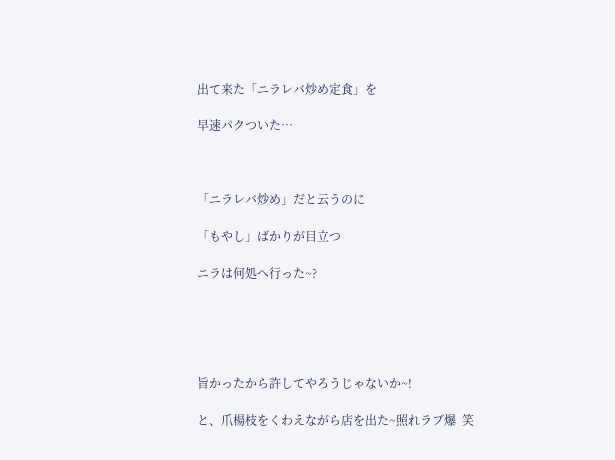出て来た「ニラレバ炒め定食」を

早速パクついた…



「ニラレバ炒め」だと云うのに

「もやし」ばかりが目立つ

ニラは何処へ行った~?





旨かったから許してやろうじゃないか~!

と、爪楊枝をくわえながら店を出た~照れラブ爆  笑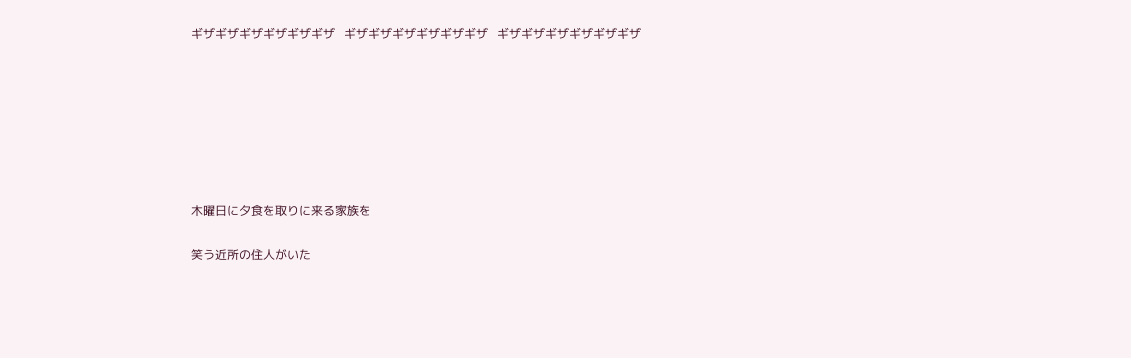ギザギザギザギザギザギザ   ギザギザギザギザギザギザ   ギザギザギザギザギザギザ







木曜日に夕食を取りに来る家族を

笑う近所の住人がいた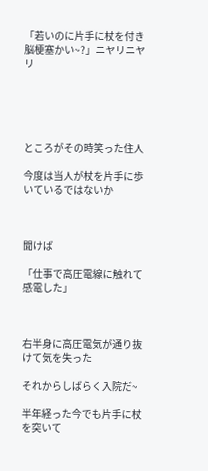「若いのに片手に杖を付き脳梗塞かい~?」ニヤリニヤリ





ところがその時笑った住人

今度は当人が杖を片手に歩いているではないか



聞けば

「仕事で高圧電線に触れて感電した」



右半身に高圧電気が通り抜けて気を失った

それからしばらく入院だ~

半年経った今でも片手に杖を突いて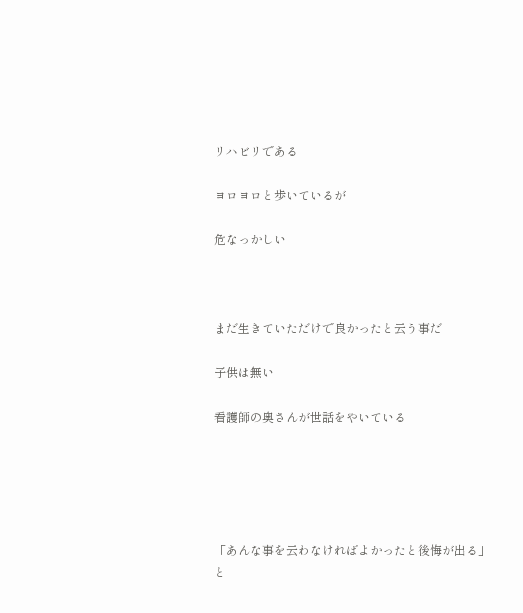リハビリである

ヨロヨロと歩いているが

危なっかしい



まだ生きていただけで良かったと云う事だ

子供は無い

看護師の奥さんが世話をやいている





「あんな事を云わなければよかったと後悔が出る」と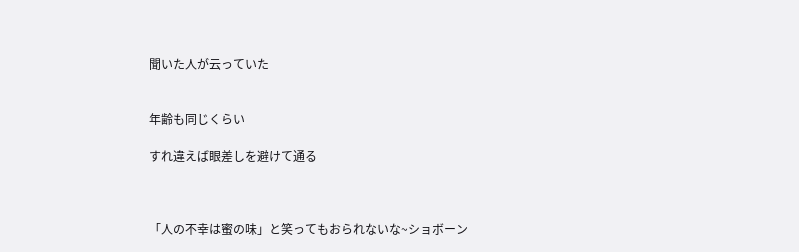聞いた人が云っていた


年齢も同じくらい

すれ違えば眼差しを避けて通る



「人の不幸は蜜の味」と笑ってもおられないな~ショボーン